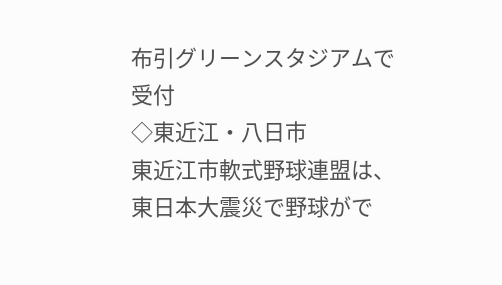布引グリーンスタジアムで受付
◇東近江・八日市
東近江市軟式野球連盟は、東日本大震災で野球がで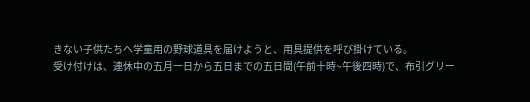きない子供たちへ学童用の野球道具を届けようと、用具提供を呼び掛けている。
受け付けは、連休中の五月一日から五日までの五日間(午前十時~午後四時)で、布引グリー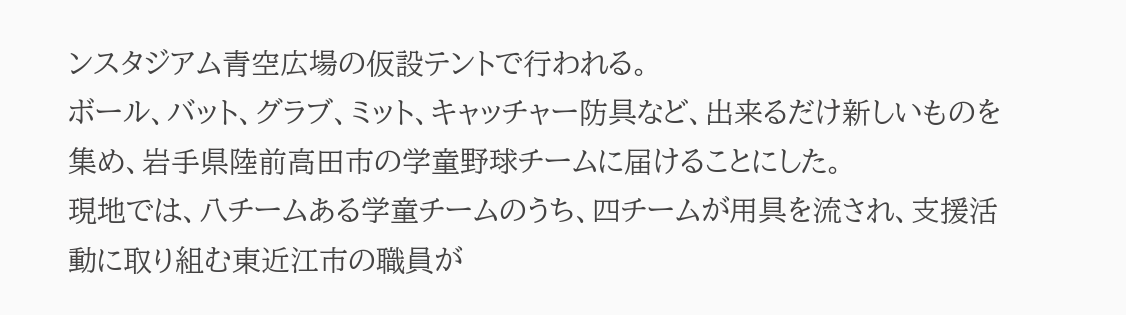ンスタジアム青空広場の仮設テントで行われる。
ボール、バット、グラブ、ミット、キャッチャー防具など、出来るだけ新しいものを集め、岩手県陸前高田市の学童野球チームに届けることにした。
現地では、八チームある学童チームのうち、四チームが用具を流され、支援活動に取り組む東近江市の職員が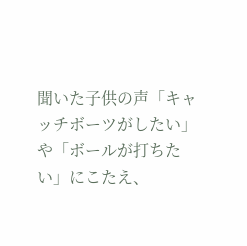聞いた子供の声「キャッチボーツがしたい」や「ボールが打ちたい」にこたえ、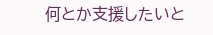何とか支援したいと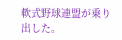軟式野球連盟が乗り出した。